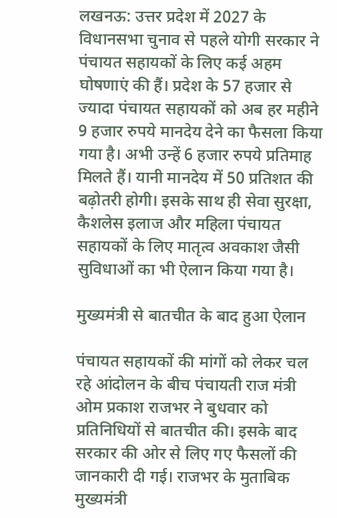लखनऊ: उत्तर प्रदेश में 2027 के विधानसभा चुनाव से पहले योगी सरकार ने पंचायत सहायकों के लिए कई अहम घोषणाएं की हैं। प्रदेश के 57 हजार से ज्यादा पंचायत सहायकों को अब हर महीने 9 हजार रुपये मानदेय देने का फैसला किया गया है। अभी उन्हें 6 हजार रुपये प्रतिमाह मिलते हैं। यानी मानदेय में 50 प्रतिशत की बढ़ोतरी होगी। इसके साथ ही सेवा सुरक्षा, कैशलेस इलाज और महिला पंचायत सहायकों के लिए मातृत्व अवकाश जैसी सुविधाओं का भी ऐलान किया गया है।

मुख्यमंत्री से बातचीत के बाद हुआ ऐलान

पंचायत सहायकों की मांगों को लेकर चल रहे आंदोलन के बीच पंचायती राज मंत्री ओम प्रकाश राजभर ने बुधवार को प्रतिनिधियों से बातचीत की। इसके बाद सरकार की ओर से लिए गए फैसलों की जानकारी दी गई। राजभर के मुताबिक मुख्यमंत्री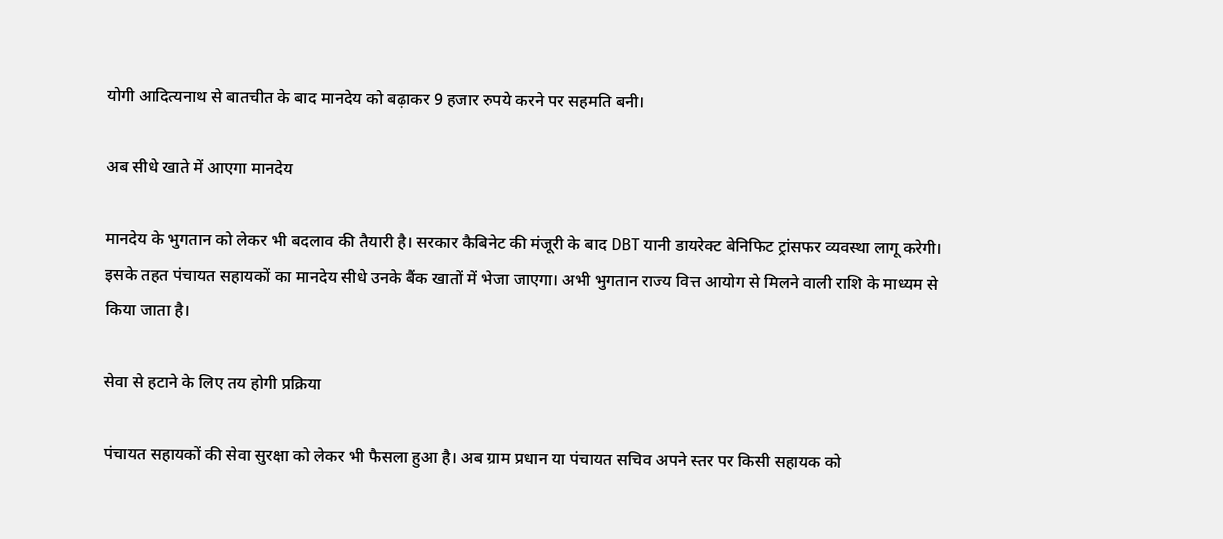योगी आदित्यनाथ से बातचीत के बाद मानदेय को बढ़ाकर 9 हजार रुपये करने पर सहमति बनी।

अब सीधे खाते में आएगा मानदेय

मानदेय के भुगतान को लेकर भी बदलाव की तैयारी है। सरकार कैबिनेट की मंजूरी के बाद DBT यानी डायरेक्ट बेनिफिट ट्रांसफर व्यवस्था लागू करेगी। इसके तहत पंचायत सहायकों का मानदेय सीधे उनके बैंक खातों में भेजा जाएगा। अभी भुगतान राज्य वित्त आयोग से मिलने वाली राशि के माध्यम से किया जाता है।

सेवा से हटाने के लिए तय होगी प्रक्रिया

पंचायत सहायकों की सेवा सुरक्षा को लेकर भी फैसला हुआ है। अब ग्राम प्रधान या पंचायत सचिव अपने स्तर पर किसी सहायक को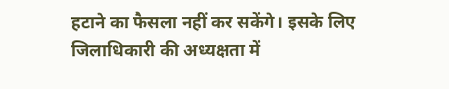हटाने का फैसला नहीं कर सकेंगे। इसके लिए जिलाधिकारी की अध्यक्षता में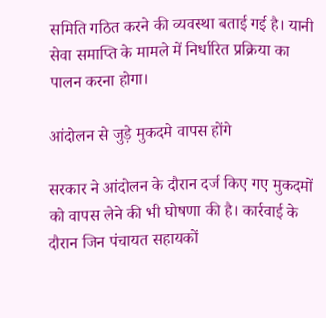समिति गठित करने की व्यवस्था बताई गई है। यानी सेवा समाप्ति के मामले में निर्धारित प्रक्रिया का पालन करना होगा।

आंदोलन से जुड़े मुकदमे वापस होंगे

सरकार ने आंदोलन के दौरान दर्ज किए गए मुकदमों को वापस लेने की भी घोषणा की है। कार्रवाई के दौरान जिन पंचायत सहायकों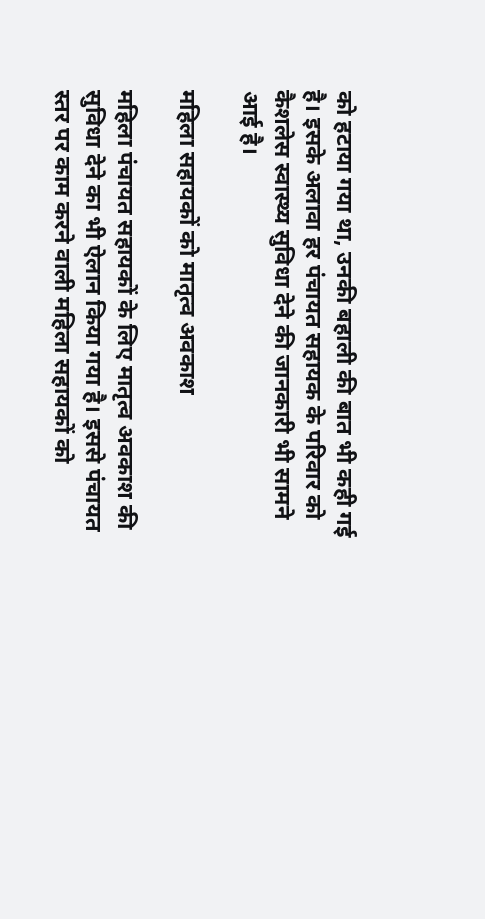को हटाया गया था, उनकी बहाली की बात भी कही गई है। इसके अलावा हर पंचायत सहायक के परिवार को कैशलेस स्वास्थ्य सुविधा देने की जानकारी भी सामने आई है।

महिला सहायकों को मातृत्व अवकाश

महिला पंचायत सहायकों के लिए मातृत्व अवकाश की सुविधा देने का भी ऐलान किया गया है। इससे पंचायत स्तर पर काम करने वाली महिला सहायकों को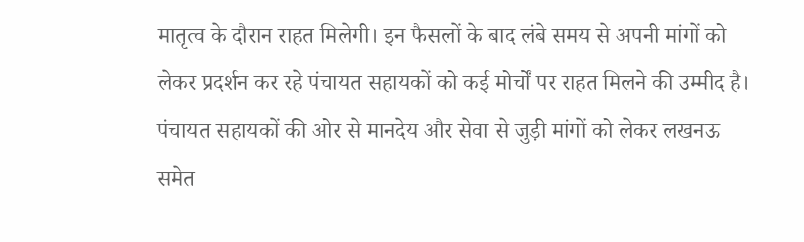मातृत्व के दौरान राहत मिलेगी। इन फैसलों के बाद लंबे समय से अपनी मांगों को लेकर प्रदर्शन कर रहे पंचायत सहायकों को कई मोर्चों पर राहत मिलने की उम्मीद है। पंचायत सहायकों की ओर से मानदेय और सेवा से जुड़ी मांगों को लेकर लखनऊ समेत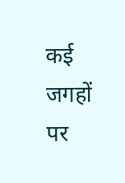कई जगहों पर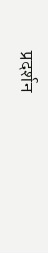प्रदर्शन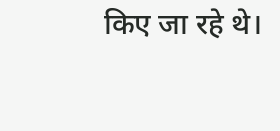किए जा रहे थे।